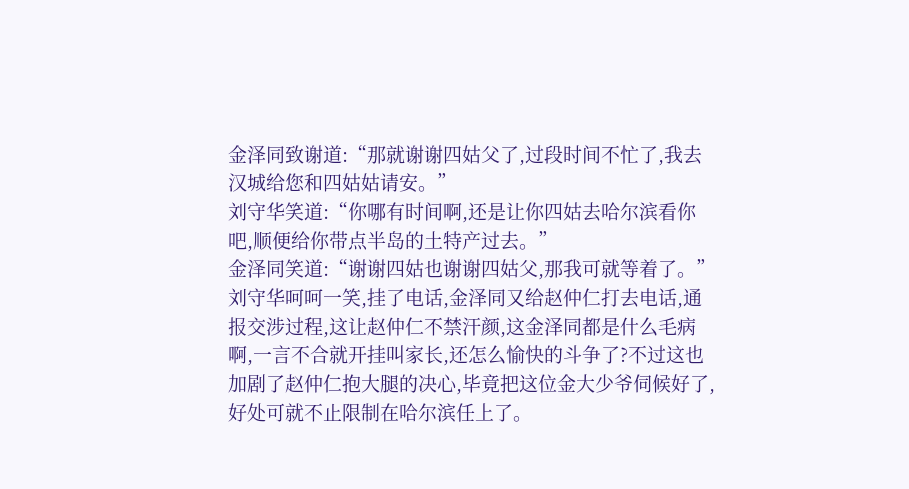金泽同致谢道:“那就谢谢四姑父了,过段时间不忙了,我去汉城给您和四姑姑请安。”
刘守华笑道:“你哪有时间啊,还是让你四姑去哈尔滨看你吧,顺便给你带点半岛的土特产过去。”
金泽同笑道:“谢谢四姑也谢谢四姑父,那我可就等着了。”
刘守华呵呵一笑,挂了电话,金泽同又给赵仲仁打去电话,通报交涉过程,这让赵仲仁不禁汗颜,这金泽同都是什么毛病啊,一言不合就开挂叫家长,还怎么愉快的斗争了?不过这也加剧了赵仲仁抱大腿的决心,毕竟把这位金大少爷伺候好了,好处可就不止限制在哈尔滨任上了。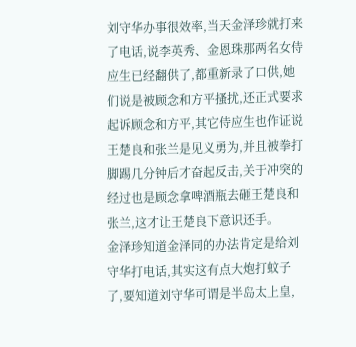刘守华办事很效率,当天金泽珍就打来了电话,说李英秀、金恩珠那两名女侍应生已经翻供了,都重新录了口供,她们说是被顾念和方平搔扰,还正式要求起诉顾念和方平,其它侍应生也作证说王楚良和张兰是见义勇为,并且被拳打脚踢几分钟后才奋起反击,关于冲突的经过也是顾念拿啤酒瓶去砸王楚良和张兰,这才让王楚良下意识还手。
金泽珍知道金泽同的办法肯定是给刘守华打电话,其实这有点大炮打蚊子了,要知道刘守华可谓是半岛太上皇,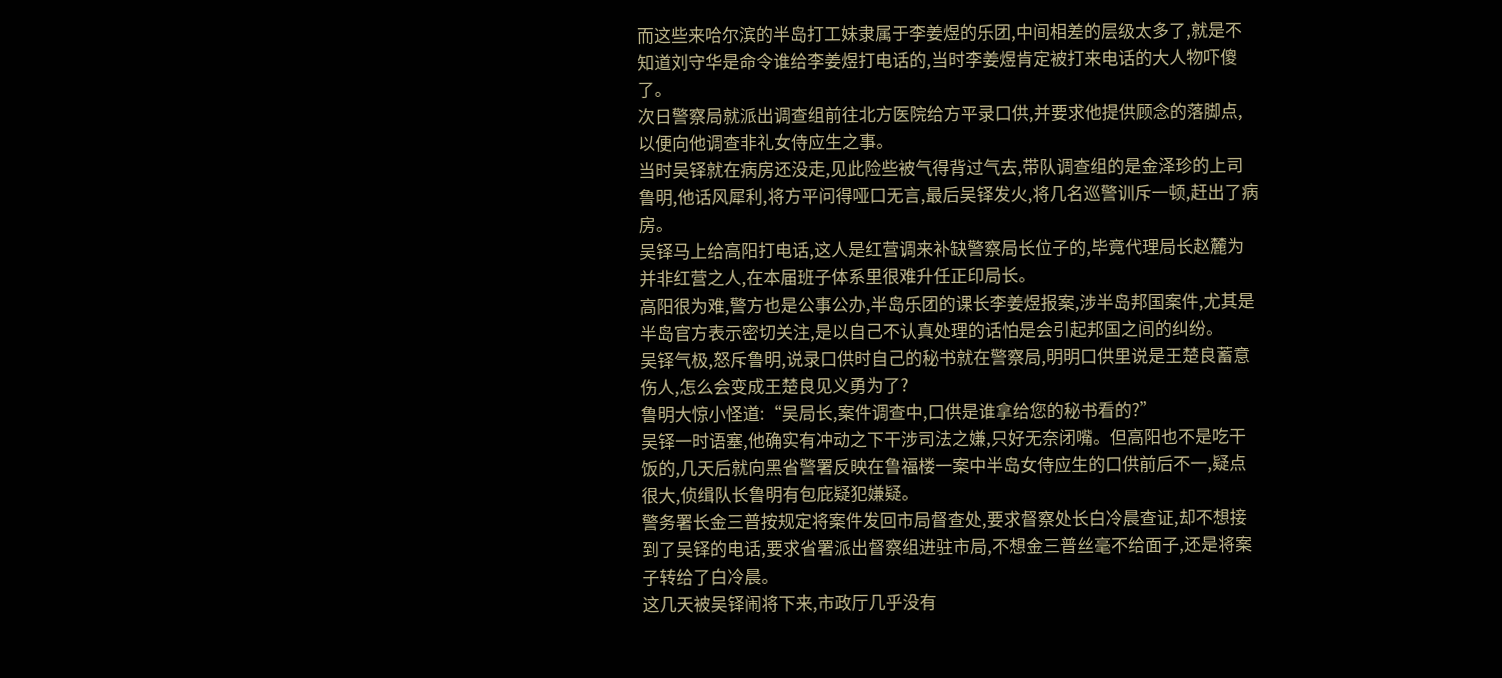而这些来哈尔滨的半岛打工妹隶属于李姜煜的乐团,中间相差的层级太多了,就是不知道刘守华是命令谁给李姜煜打电话的,当时李姜煜肯定被打来电话的大人物吓傻了。
次日警察局就派出调查组前往北方医院给方平录口供,并要求他提供顾念的落脚点,以便向他调查非礼女侍应生之事。
当时吴铎就在病房还没走,见此险些被气得背过气去,带队调查组的是金泽珍的上司鲁明,他话风犀利,将方平问得哑口无言,最后吴铎发火,将几名巡警训斥一顿,赶出了病房。
吴铎马上给高阳打电话,这人是红营调来补缺警察局长位子的,毕竟代理局长赵麓为并非红营之人,在本届班子体系里很难升任正印局长。
高阳很为难,警方也是公事公办,半岛乐团的课长李姜煜报案,涉半岛邦国案件,尤其是半岛官方表示密切关注,是以自己不认真处理的话怕是会引起邦国之间的纠纷。
吴铎气极,怒斥鲁明,说录口供时自己的秘书就在警察局,明明口供里说是王楚良蓄意伤人,怎么会变成王楚良见义勇为了?
鲁明大惊小怪道:“吴局长,案件调查中,口供是谁拿给您的秘书看的?”
吴铎一时语塞,他确实有冲动之下干涉司法之嫌,只好无奈闭嘴。但高阳也不是吃干饭的,几天后就向黑省警署反映在鲁福楼一案中半岛女侍应生的口供前后不一,疑点很大,侦缉队长鲁明有包庇疑犯嫌疑。
警务署长金三普按规定将案件发回市局督查处,要求督察处长白冷晨查证,却不想接到了吴铎的电话,要求省署派出督察组进驻市局,不想金三普丝毫不给面子,还是将案子转给了白冷晨。
这几天被吴铎闹将下来,市政厅几乎没有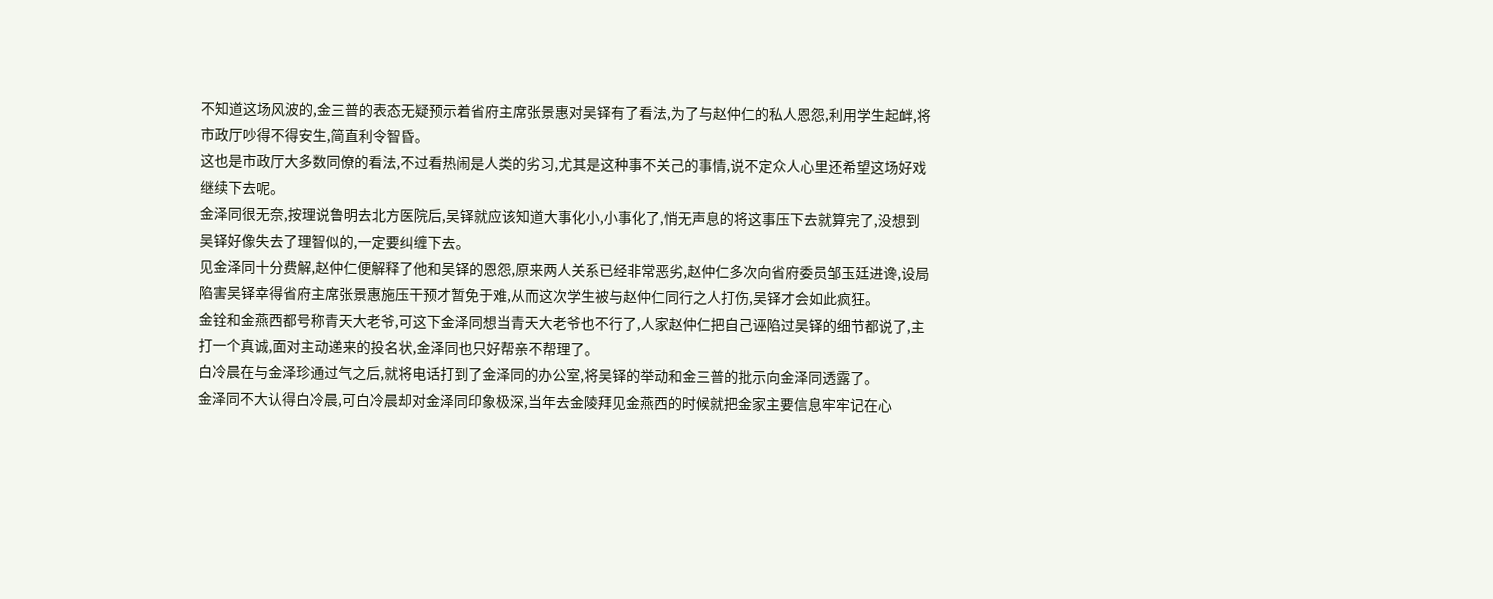不知道这场风波的,金三普的表态无疑预示着省府主席张景惠对吴铎有了看法,为了与赵仲仁的私人恩怨,利用学生起衅,将市政厅吵得不得安生,简直利令智昏。
这也是市政厅大多数同僚的看法,不过看热闹是人类的劣习,尤其是这种事不关己的事情,说不定众人心里还希望这场好戏继续下去呢。
金泽同很无奈,按理说鲁明去北方医院后,吴铎就应该知道大事化小,小事化了,悄无声息的将这事压下去就算完了,没想到吴铎好像失去了理智似的,一定要纠缠下去。
见金泽同十分费解,赵仲仁便解释了他和吴铎的恩怨,原来两人关系已经非常恶劣,赵仲仁多次向省府委员邹玉廷进谗,设局陷害吴铎幸得省府主席张景惠施压干预才暂免于难,从而这次学生被与赵仲仁同行之人打伤,吴铎才会如此疯狂。
金铨和金燕西都号称青天大老爷,可这下金泽同想当青天大老爷也不行了,人家赵仲仁把自己诬陷过吴铎的细节都说了,主打一个真诚,面对主动递来的投名状,金泽同也只好帮亲不帮理了。
白冷晨在与金泽珍通过气之后,就将电话打到了金泽同的办公室,将吴铎的举动和金三普的批示向金泽同透露了。
金泽同不大认得白冷晨,可白冷晨却对金泽同印象极深,当年去金陵拜见金燕西的时候就把金家主要信息牢牢记在心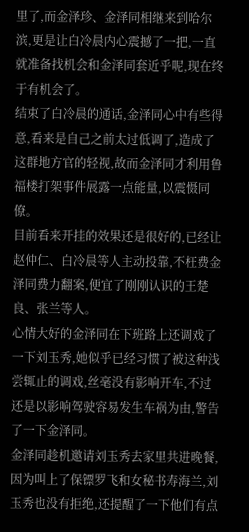里了,而金泽珍、金泽同相继来到哈尔滨,更是让白冷晨内心震撼了一把,一直就准备找机会和金泽同套近乎呢,现在终于有机会了。
结束了白冷晨的通话,金泽同心中有些得意,看来是自己之前太过低调了,造成了这群地方官的轻视,故而金泽同才利用鲁福楼打架事件展露一点能量,以震慑同僚。
目前看来开挂的效果还是很好的,已经让赵仲仁、白冷晨等人主动投靠,不枉费金泽同费力翻案,便宜了刚刚认识的王楚良、张兰等人。
心情大好的金泽同在下班路上还调戏了一下刘玉秀,她似乎已经习惯了被这种浅尝辄止的调戏,丝毫没有影响开车,不过还是以影响驾驶容易发生车祸为由,警告了一下金泽同。
金泽同趁机邀请刘玉秀去家里共进晚餐,因为叫上了保镖罗飞和女秘书寿海兰,刘玉秀也没有拒绝,还提醒了一下他们有点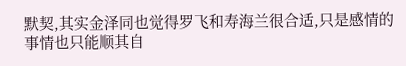默契,其实金泽同也觉得罗飞和寿海兰很合适,只是感情的事情也只能顺其自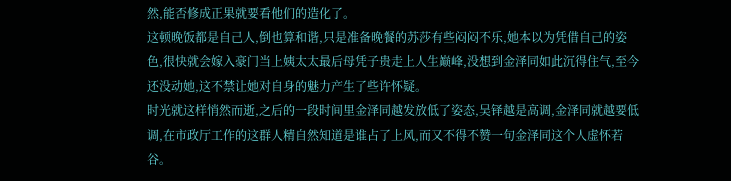然,能否修成正果就要看他们的造化了。
这顿晚饭都是自己人,倒也算和谐,只是准备晚餐的苏莎有些闷闷不乐,她本以为凭借自己的姿色,很快就会嫁入豪门当上姨太太最后母凭子贵走上人生巅峰,没想到金泽同如此沉得住气,至今还没动她,这不禁让她对自身的魅力产生了些许怀疑。
时光就这样悄然而逝,之后的一段时间里金泽同越发放低了姿态,吴铎越是高调,金泽同就越要低调,在市政厅工作的这群人精自然知道是谁占了上风,而又不得不赞一句金泽同这个人虚怀若谷。